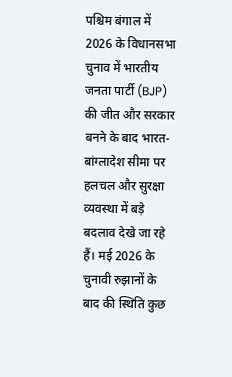पश्चिम बंगाल में 2026 के विधानसभा चुनाव में भारतीय जनता पार्टी (BJP) की जीत और सरकार बनने के बाद भारत-बांग्लादेश सीमा पर हलचल और सुरक्षा व्यवस्था में बड़े बदलाव देखे जा रहे हैं। मई 2026 के चुनावी रुझानों के बाद की स्थिति कुछ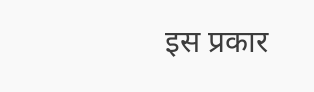इस प्रकार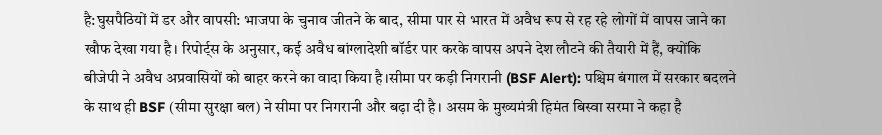है:घुसपैठियों में डर और वापसी: भाजपा के चुनाव जीतने के बाद, सीमा पार से भारत में अवैध रूप से रह रहे लोगों में वापस जाने का खौफ देखा गया है। रिपोर्ट्स के अनुसार, कई अवैध बांग्लादेशी बॉर्डर पार करके वापस अपने देश लौटने की तैयारी में हैं, क्योंकि बीजेपी ने अवैध अप्रवासियों को बाहर करने का वादा किया है।सीमा पर कड़ी निगरानी (BSF Alert): पश्चिम बंगाल में सरकार बदलने के साथ ही BSF (सीमा सुरक्षा बल) ने सीमा पर निगरानी और बढ़ा दी है। असम के मुख्यमंत्री हिमंत बिस्वा सरमा ने कहा है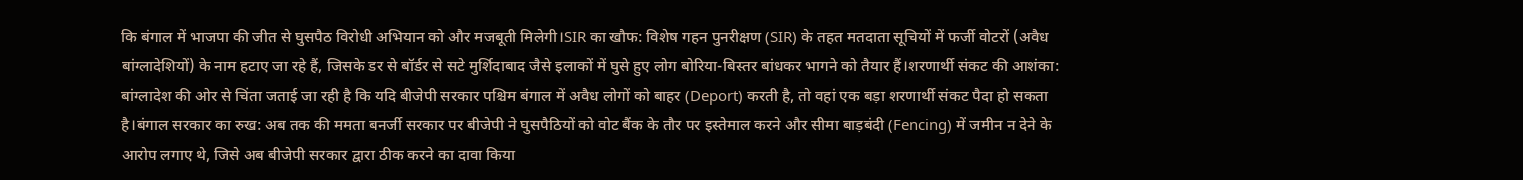कि बंगाल में भाजपा की जीत से घुसपैठ विरोधी अभियान को और मजबूती मिलेगी।SIR का खौफ: विशेष गहन पुनरीक्षण (SIR) के तहत मतदाता सूचियों में फर्जी वोटरों (अवैध बांग्लादेशियों) के नाम हटाए जा रहे हैं, जिसके डर से बॉर्डर से सटे मुर्शिदाबाद जैसे इलाकों में घुसे हुए लोग बोरिया-बिस्तर बांधकर भागने को तैयार हैं।शरणार्थी संकट की आशंका: बांग्लादेश की ओर से चिंता जताई जा रही है कि यदि बीजेपी सरकार पश्चिम बंगाल में अवैध लोगों को बाहर (Deport) करती है, तो वहां एक बड़ा शरणार्थी संकट पैदा हो सकता है।बंगाल सरकार का रुख: अब तक की ममता बनर्जी सरकार पर बीजेपी ने घुसपैठियों को वोट बैंक के तौर पर इस्तेमाल करने और सीमा बाड़बंदी (Fencing) में जमीन न देने के आरोप लगाए थे, जिसे अब बीजेपी सरकार द्वारा ठीक करने का दावा किया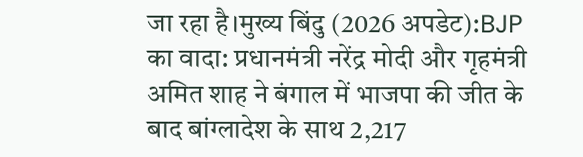जा रहा है।मुख्य बिंदु (2026 अपडेट):BJP का वादा: प्रधानमंत्री नरेंद्र मोदी और गृहमंत्री अमित शाह ने बंगाल में भाजपा की जीत के बाद बांग्लादेश के साथ 2,217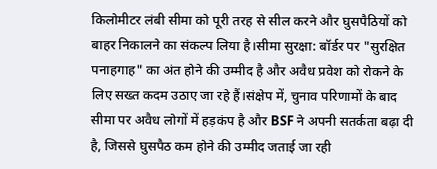किलोमीटर लंबी सीमा को पूरी तरह से सील करने और घुसपैठियों को बाहर निकालने का संकल्प लिया है।सीमा सुरक्षा: बॉर्डर पर "सुरक्षित पनाहगाह" का अंत होने की उम्मीद है और अवैध प्रवेश को रोकने के लिए सख्त कदम उठाए जा रहे हैं।संक्षेप में, चुनाव परिणामों के बाद सीमा पर अवैध लोगों में हड़कंप है और BSF ने अपनी सतर्कता बढ़ा दी है, जिससे घुसपैठ कम होने की उम्मीद जताई जा रही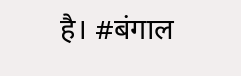है। #बंगाल